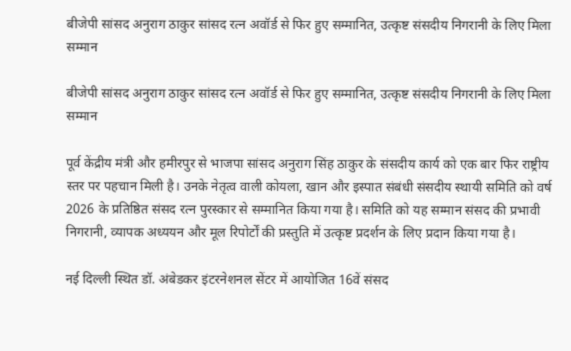बीजेपी सांसद अनुराग ठाकुर सांसद रत्न अवॉर्ड से फिर हुए सम्मानित, उत्कृष्ट संसदीय निगरानी के लिए मिला सम्मान

बीजेपी सांसद अनुराग ठाकुर सांसद रत्न अवॉर्ड से फिर हुए सम्मानित, उत्कृष्ट संसदीय निगरानी के लिए मिला सम्मान

पूर्व केंद्रीय मंत्री और हमीरपुर से भाजपा सांसद अनुराग सिंह ठाकुर के संसदीय कार्य को एक बार फिर राष्ट्रीय स्तर पर पहचान मिली है। उनके नेतृत्व वाली कोयला, खान और इस्पात संबंधी संसदीय स्थायी समिति को वर्ष 2026 के प्रतिष्ठित संसद रत्न पुरस्कार से सम्मानित किया गया है। समिति को यह सम्मान संसद की प्रभावी निगरानी, व्यापक अध्ययन और मूल रिपोर्टों की प्रस्तुति में उत्कृष्ट प्रदर्शन के लिए प्रदान किया गया है।

नई दिल्ली स्थित डॉ. अंबेडकर इंटरनेशनल सेंटर में आयोजित 16वें संसद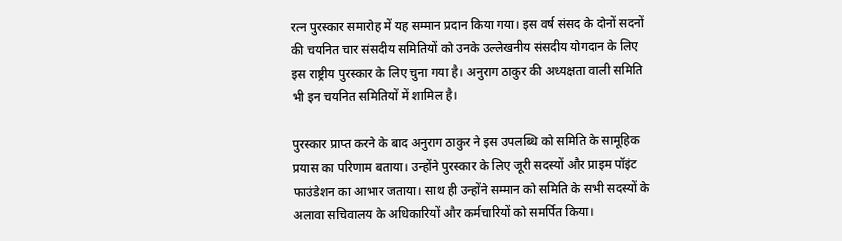रत्न पुरस्कार समारोह में यह सम्मान प्रदान किया गया। इस वर्ष संसद के दोनों सदनों की चयनित चार संसदीय समितियों को उनके उल्लेखनीय संसदीय योगदान के लिए इस राष्ट्रीय पुरस्कार के लिए चुना गया है। अनुराग ठाकुर की अध्यक्षता वाली समिति भी इन चयनित समितियों में शामिल है।

पुरस्कार प्राप्त करने के बाद अनुराग ठाकुर ने इस उपलब्धि को समिति के सामूहिक प्रयास का परिणाम बताया। उन्होंने पुरस्कार के लिए जूरी सदस्यों और प्राइम पॉइंट फाउंडेशन का आभार जताया। साथ ही उन्होंने सम्मान को समिति के सभी सदस्यों के अलावा सचिवालय के अधिकारियों और कर्मचारियों को समर्पित किया।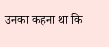उनका कहना था कि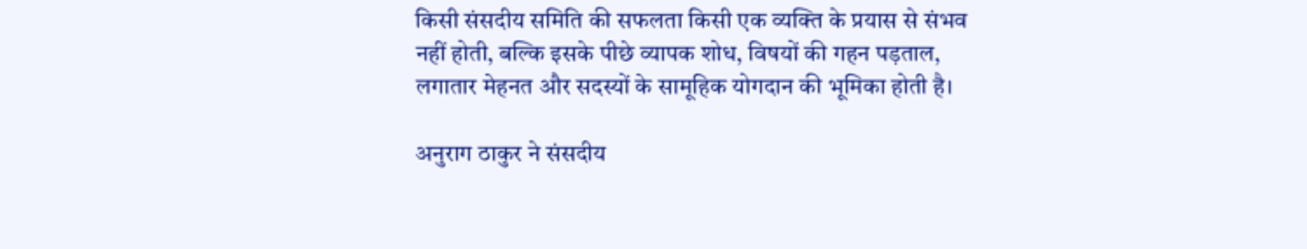किसी संसदीय समिति की सफलता किसी एक व्यक्ति के प्रयास से संभव नहीं होती, बल्कि इसके पीछे व्यापक शोध, विषयों की गहन पड़ताल, लगातार मेहनत और सदस्यों के सामूहिक योगदान की भूमिका होती है।

अनुराग ठाकुर ने संसदीय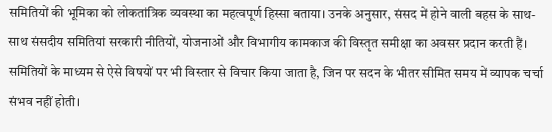समितियों की भूमिका को लोकतांत्रिक व्यवस्था का महत्वपूर्ण हिस्सा बताया। उनके अनुसार, संसद में होने वाली बहस के साथ-साथ संसदीय समितियां सरकारी नीतियों, योजनाओं और विभागीय कामकाज की विस्तृत समीक्षा का अवसर प्रदान करती हैं। समितियों के माध्यम से ऐसे विषयों पर भी विस्तार से विचार किया जाता है, जिन पर सदन के भीतर सीमित समय में व्यापक चर्चा संभव नहीं होती।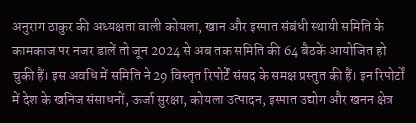अनुराग ठाकुर की अध्यक्षता वाली कोयला, खान और इस्पात संबंधी स्थायी समिति के कामकाज पर नजर डालें तो जून 2024 से अब तक समिति की 64 बैठकें आयोजित हो चुकी हैं। इस अवधि में समिति ने 29 विस्तृत रिपोर्टें संसद के समक्ष प्रस्तुत की हैं। इन रिपोर्टों में देश के खनिज संसाधनों, ऊर्जा सुरक्षा, कोयला उत्पादन, इस्पात उद्योग और खनन क्षेत्र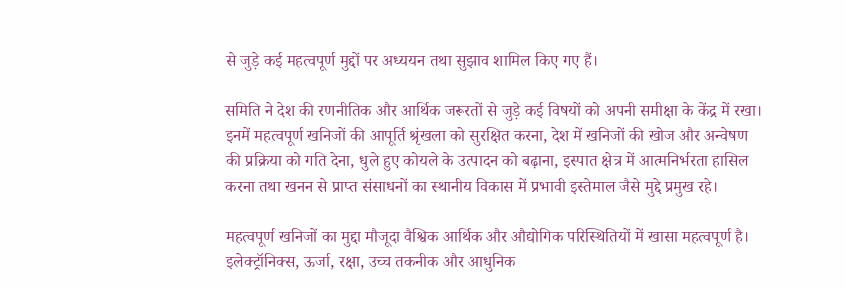से जुड़े कई महत्वपूर्ण मुद्दों पर अध्ययन तथा सुझाव शामिल किए गए हैं।

समिति ने देश की रणनीतिक और आर्थिक जरूरतों से जुड़े कई विषयों को अपनी समीक्षा के केंद्र में रखा। इनमें महत्वपूर्ण खनिजों की आपूर्ति श्रृंखला को सुरक्षित करना, देश में खनिजों की खोज और अन्वेषण की प्रक्रिया को गति देना, धुले हुए कोयले के उत्पादन को बढ़ाना, इस्पात क्षेत्र में आत्मनिर्भरता हासिल करना तथा खनन से प्राप्त संसाधनों का स्थानीय विकास में प्रभावी इस्तेमाल जैसे मुद्दे प्रमुख रहे।

महत्वपूर्ण खनिजों का मुद्दा मौजूदा वैश्विक आर्थिक और औद्योगिक परिस्थितियों में खासा महत्वपूर्ण है। इलेक्ट्रॉनिक्स, ऊर्जा, रक्षा, उच्च तकनीक और आधुनिक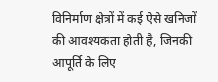विनिर्माण क्षेत्रों में कई ऐसे खनिजों की आवश्यकता होती है, जिनकी आपूर्ति के लिए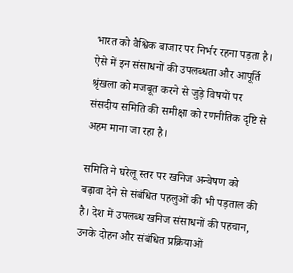भारत को वैश्विक बाजार पर निर्भर रहना पड़ता है। ऐसे में इन संसाधनों की उपलब्धता और आपूर्ति श्रृंखला को मजबूत करने से जुड़े विषयों पर संसदीय समिति की समीक्षा को रणनीतिक दृष्टि से अहम माना जा रहा है।

समिति ने घरेलू स्तर पर खनिज अन्वेषण को बढ़ावा देने से संबंधित पहलुओं की भी पड़ताल की है। देश में उपलब्ध खनिज संसाधनों की पहचान, उनके दोहन और संबंधित प्रक्रियाओं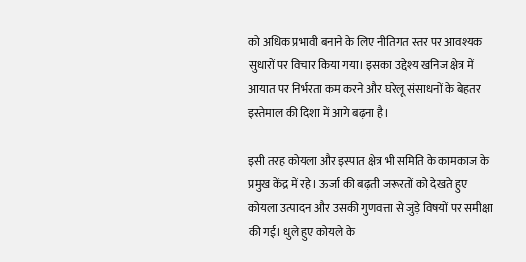को अधिक प्रभावी बनाने के लिए नीतिगत स्तर पर आवश्यक सुधारों पर विचार किया गया। इसका उद्देश्य खनिज क्षेत्र में आयात पर निर्भरता कम करने और घरेलू संसाधनों के बेहतर इस्तेमाल की दिशा में आगे बढ़ना है।

इसी तरह कोयला और इस्पात क्षेत्र भी समिति के कामकाज के प्रमुख केंद्र में रहे। ऊर्जा की बढ़ती जरूरतों को देखते हुए कोयला उत्पादन और उसकी गुणवत्ता से जुड़े विषयों पर समीक्षा की गई। धुले हुए कोयले के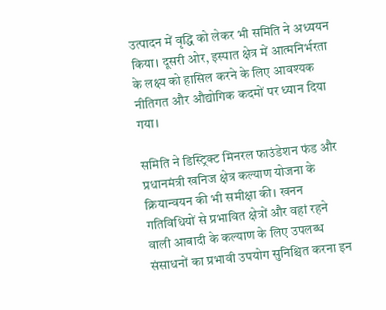उत्पादन में वृद्धि को लेकर भी समिति ने अध्ययन किया। दूसरी ओर, इस्पात क्षेत्र में आत्मनिर्भरता के लक्ष्य को हासिल करने के लिए आवश्यक नीतिगत और औद्योगिक कदमों पर ध्यान दिया गया।

समिति ने डिस्ट्रिक्ट मिनरल फाउंडेशन फंड और प्रधानमंत्री खनिज क्षेत्र कल्याण योजना के क्रियान्वयन की भी समीक्षा की। खनन गतिविधियों से प्रभावित क्षेत्रों और वहां रहने वाली आबादी के कल्याण के लिए उपलब्ध संसाधनों का प्रभावी उपयोग सुनिश्चित करना इन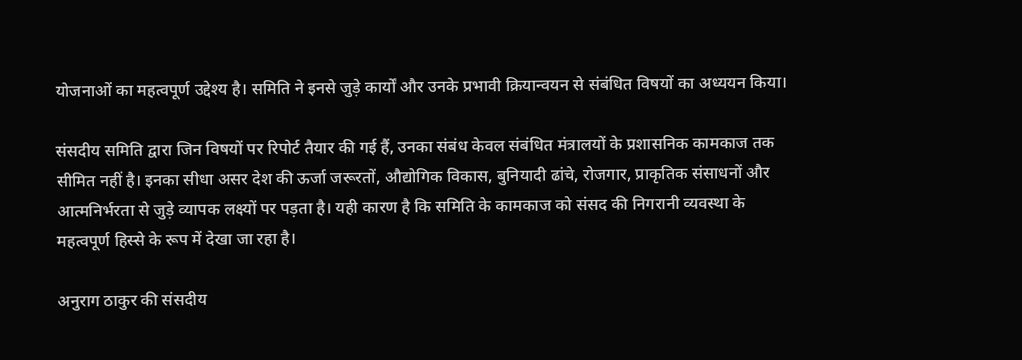योजनाओं का महत्वपूर्ण उद्देश्य है। समिति ने इनसे जुड़े कार्यों और उनके प्रभावी क्रियान्वयन से संबंधित विषयों का अध्ययन किया।

संसदीय समिति द्वारा जिन विषयों पर रिपोर्ट तैयार की गई हैं, उनका संबंध केवल संबंधित मंत्रालयों के प्रशासनिक कामकाज तक सीमित नहीं है। इनका सीधा असर देश की ऊर्जा जरूरतों, औद्योगिक विकास, बुनियादी ढांचे, रोजगार, प्राकृतिक संसाधनों और आत्मनिर्भरता से जुड़े व्यापक लक्ष्यों पर पड़ता है। यही कारण है कि समिति के कामकाज को संसद की निगरानी व्यवस्था के महत्वपूर्ण हिस्से के रूप में देखा जा रहा है।

अनुराग ठाकुर की संसदीय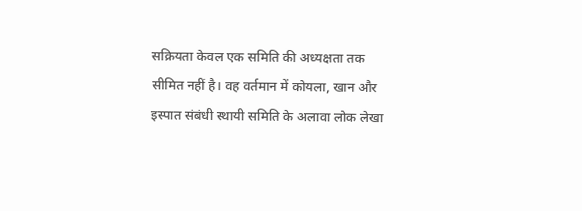सक्रियता केवल एक समिति की अध्यक्षता तक सीमित नहीं है। वह वर्तमान में कोयला, खान और इस्पात संबंधी स्थायी समिति के अलावा लोक लेखा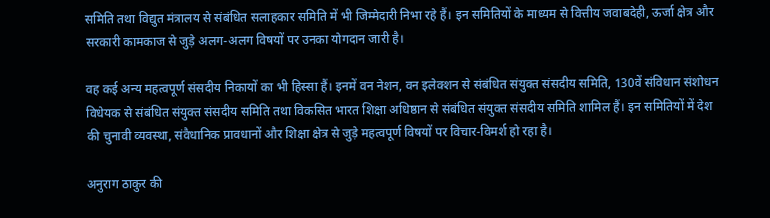समिति तथा विद्युत मंत्रालय से संबंधित सलाहकार समिति में भी जिम्मेदारी निभा रहे हैं। इन समितियों के माध्यम से वित्तीय जवाबदेही, ऊर्जा क्षेत्र और सरकारी कामकाज से जुड़े अलग-अलग विषयों पर उनका योगदान जारी है।

वह कई अन्य महत्वपूर्ण संसदीय निकायों का भी हिस्सा हैं। इनमें वन नेशन, वन इलेक्शन से संबंधित संयुक्त संसदीय समिति, 130वें संविधान संशोधन विधेयक से संबंधित संयुक्त संसदीय समिति तथा विकसित भारत शिक्षा अधिष्ठान से संबंधित संयुक्त संसदीय समिति शामिल हैं। इन समितियों में देश की चुनावी व्यवस्था, संवैधानिक प्रावधानों और शिक्षा क्षेत्र से जुड़े महत्वपूर्ण विषयों पर विचार-विमर्श हो रहा है।

अनुराग ठाकुर की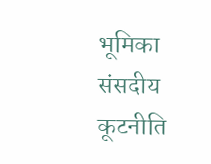भूमिका संसदीय कूटनीति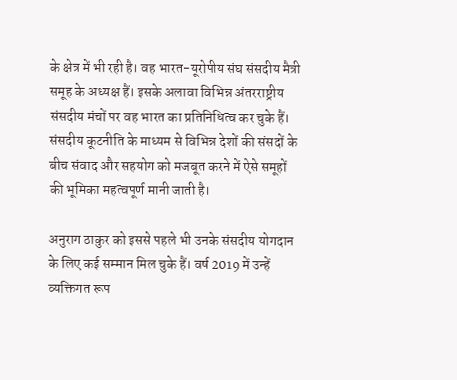के क्षेत्र में भी रही है। वह भारत-यूरोपीय संघ संसदीय मैत्री समूह के अध्यक्ष हैं। इसके अलावा विभिन्न अंतरराष्ट्रीय संसदीय मंचों पर वह भारत का प्रतिनिधित्व कर चुके हैं। संसदीय कूटनीति के माध्यम से विभिन्न देशों की संसदों के बीच संवाद और सहयोग को मजबूत करने में ऐसे समूहों की भूमिका महत्वपूर्ण मानी जाती है।

अनुराग ठाकुर को इससे पहले भी उनके संसदीय योगदान के लिए कई सम्मान मिल चुके हैं। वर्ष 2019 में उन्हें व्यक्तिगत रूप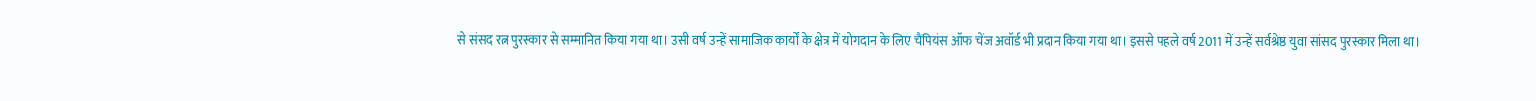से संसद रत्न पुरस्कार से सम्मानित किया गया था। उसी वर्ष उन्हें सामाजिक कार्यों के क्षेत्र में योगदान के लिए चैंपियंस ऑफ चेंज अवॉर्ड भी प्रदान किया गया था। इससे पहले वर्ष 2011 में उन्हें सर्वश्रेष्ठ युवा सांसद पुरस्कार मिला था।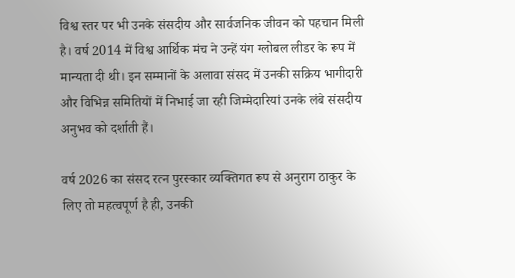विश्व स्तर पर भी उनके संसदीय और सार्वजनिक जीवन को पहचान मिली है। वर्ष 2014 में विश्व आर्थिक मंच ने उन्हें यंग ग्लोबल लीडर के रूप में मान्यता दी थी। इन सम्मानों के अलावा संसद में उनकी सक्रिय भागीदारी और विभिन्न समितियों में निभाई जा रही जिम्मेदारियां उनके लंबे संसदीय अनुभव को दर्शाती हैं।

वर्ष 2026 का संसद रत्न पुरस्कार व्यक्तिगत रूप से अनुराग ठाकुर के लिए तो महत्वपूर्ण है ही, उनकी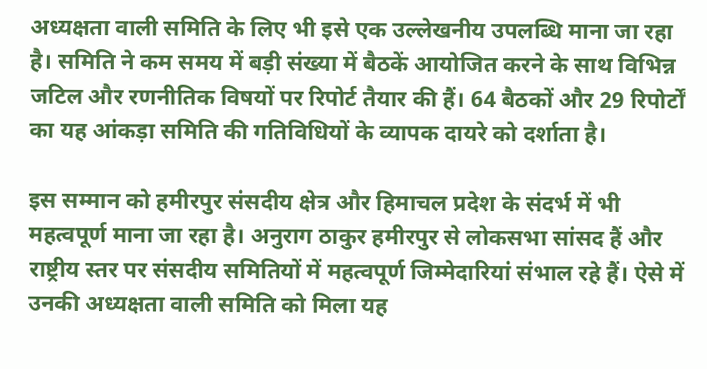अध्यक्षता वाली समिति के लिए भी इसे एक उल्लेखनीय उपलब्धि माना जा रहा है। समिति ने कम समय में बड़ी संख्या में बैठकें आयोजित करने के साथ विभिन्न जटिल और रणनीतिक विषयों पर रिपोर्ट तैयार की हैं। 64 बैठकों और 29 रिपोर्टों का यह आंकड़ा समिति की गतिविधियों के व्यापक दायरे को दर्शाता है।

इस सम्मान को हमीरपुर संसदीय क्षेत्र और हिमाचल प्रदेश के संदर्भ में भी महत्वपूर्ण माना जा रहा है। अनुराग ठाकुर हमीरपुर से लोकसभा सांसद हैं और राष्ट्रीय स्तर पर संसदीय समितियों में महत्वपूर्ण जिम्मेदारियां संभाल रहे हैं। ऐसे में उनकी अध्यक्षता वाली समिति को मिला यह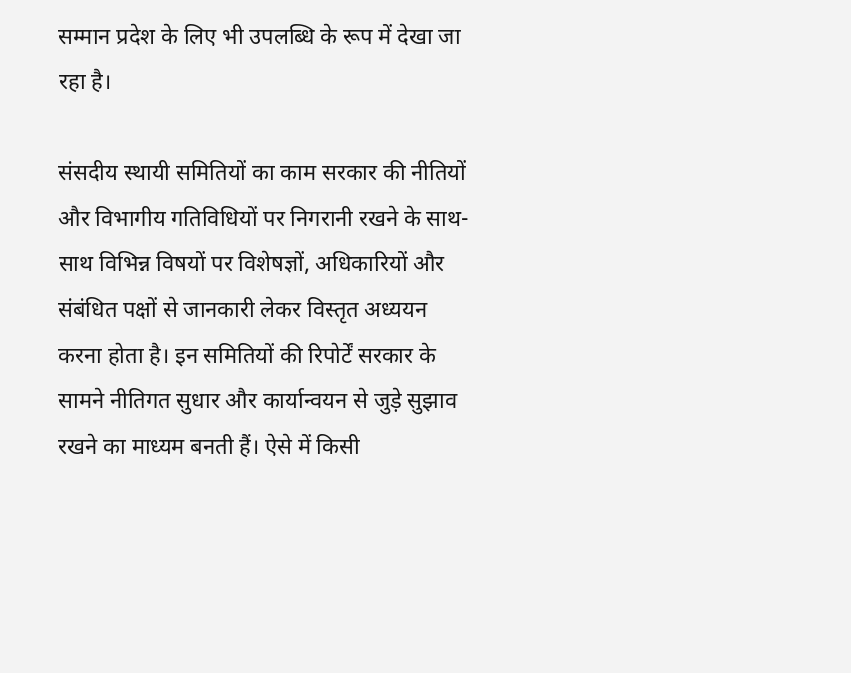सम्मान प्रदेश के लिए भी उपलब्धि के रूप में देखा जा रहा है।

संसदीय स्थायी समितियों का काम सरकार की नीतियों और विभागीय गतिविधियों पर निगरानी रखने के साथ-साथ विभिन्न विषयों पर विशेषज्ञों, अधिकारियों और संबंधित पक्षों से जानकारी लेकर विस्तृत अध्ययन करना होता है। इन समितियों की रिपोर्टें सरकार के सामने नीतिगत सुधार और कार्यान्वयन से जुड़े सुझाव रखने का माध्यम बनती हैं। ऐसे में किसी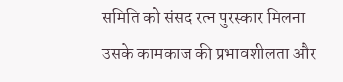समिति को संसद रत्न पुरस्कार मिलना उसके कामकाज की प्रभावशीलता और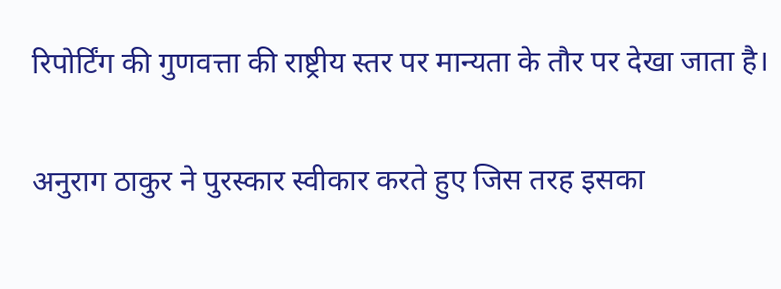रिपोर्टिंग की गुणवत्ता की राष्ट्रीय स्तर पर मान्यता के तौर पर देखा जाता है।

अनुराग ठाकुर ने पुरस्कार स्वीकार करते हुए जिस तरह इसका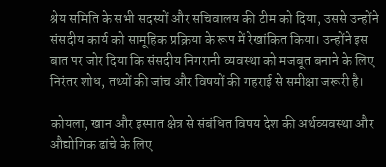श्रेय समिति के सभी सदस्यों और सचिवालय की टीम को दिया, उससे उन्होंने संसदीय कार्य को सामूहिक प्रक्रिया के रूप में रेखांकित किया। उन्होंने इस बात पर जोर दिया कि संसदीय निगरानी व्यवस्था को मजबूत बनाने के लिए निरंतर शोध, तथ्यों की जांच और विषयों की गहराई से समीक्षा जरूरी है।

कोयला, खान और इस्पात क्षेत्र से संबंधित विषय देश की अर्थव्यवस्था और औद्योगिक ढांचे के लिए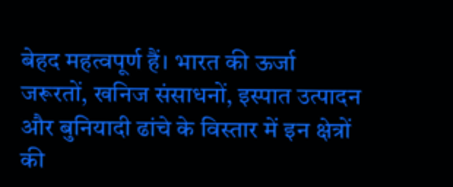बेहद महत्वपूर्ण हैं। भारत की ऊर्जा जरूरतों, खनिज संसाधनों, इस्पात उत्पादन और बुनियादी ढांचे के विस्तार में इन क्षेत्रों की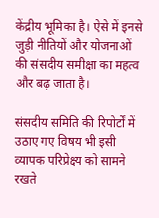केंद्रीय भूमिका है। ऐसे में इनसे जुड़ी नीतियों और योजनाओं की संसदीय समीक्षा का महत्व और बढ़ जाता है।

संसदीय समिति की रिपोर्टों में उठाए गए विषय भी इसी व्यापक परिप्रेक्ष्य को सामने रखते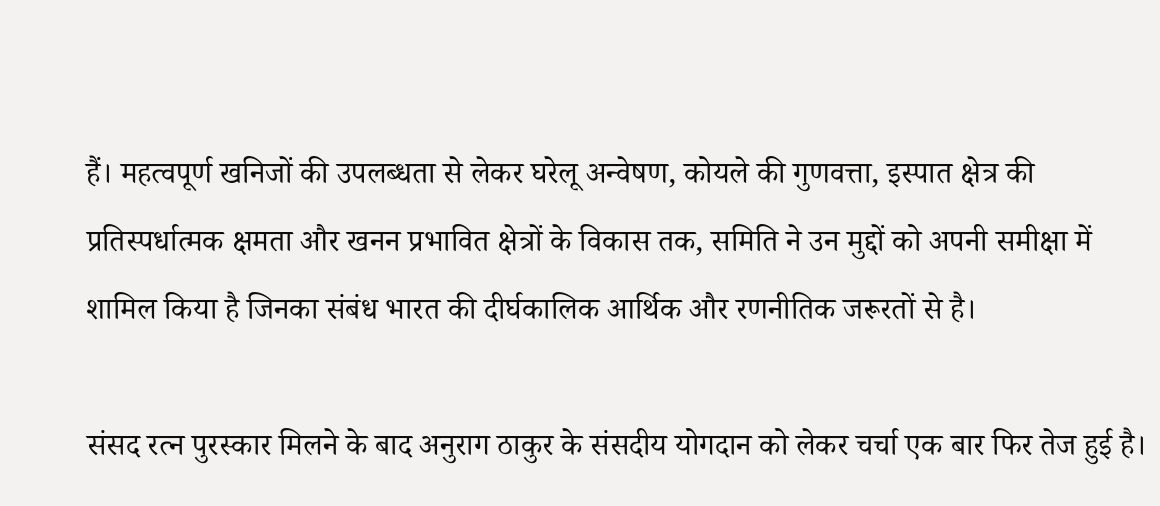हैं। महत्वपूर्ण खनिजों की उपलब्धता से लेकर घरेलू अन्वेषण, कोयले की गुणवत्ता, इस्पात क्षेत्र की प्रतिस्पर्धात्मक क्षमता और खनन प्रभावित क्षेत्रों के विकास तक, समिति ने उन मुद्दों को अपनी समीक्षा में शामिल किया है जिनका संबंध भारत की दीर्घकालिक आर्थिक और रणनीतिक जरूरतों से है।

संसद रत्न पुरस्कार मिलने के बाद अनुराग ठाकुर के संसदीय योगदान को लेकर चर्चा एक बार फिर तेज हुई है।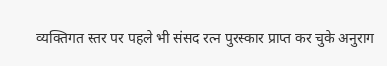व्यक्तिगत स्तर पर पहले भी संसद रत्न पुरस्कार प्राप्त कर चुके अनुराग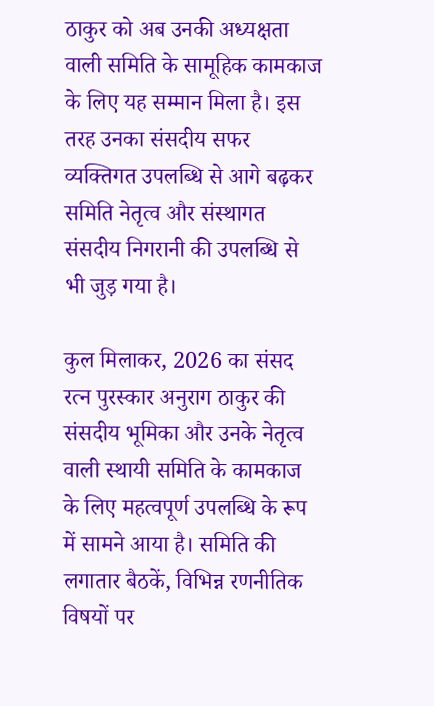ठाकुर को अब उनकी अध्यक्षता वाली समिति के सामूहिक कामकाज के लिए यह सम्मान मिला है। इस तरह उनका संसदीय सफर व्यक्तिगत उपलब्धि से आगे बढ़कर समिति नेतृत्व और संस्थागत संसदीय निगरानी की उपलब्धि से भी जुड़ गया है।

कुल मिलाकर, 2026 का संसद रत्न पुरस्कार अनुराग ठाकुर की संसदीय भूमिका और उनके नेतृत्व वाली स्थायी समिति के कामकाज के लिए महत्वपूर्ण उपलब्धि के रूप में सामने आया है। समिति की लगातार बैठकें, विभिन्न रणनीतिक विषयों पर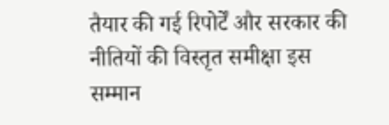तैयार की गई रिपोर्टें और सरकार की नीतियों की विस्तृत समीक्षा इस सम्मान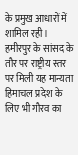के प्रमुख आधारों में शामिल रही। हमीरपुर के सांसद के तौर पर राष्ट्रीय स्तर पर मिली यह मान्यता हिमाचल प्रदेश के लिए भी गौरव का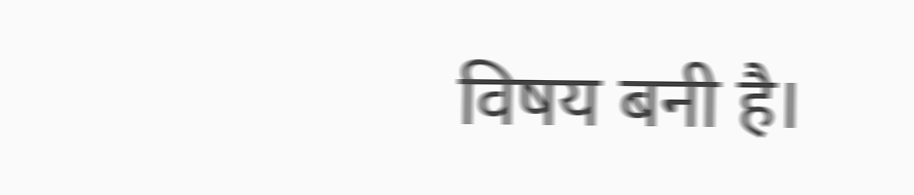विषय बनी है।